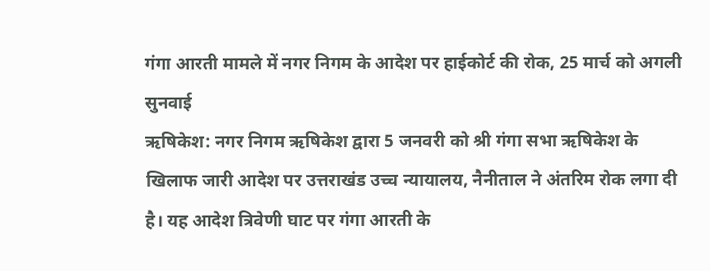गंगा आरती मामले में नगर निगम के आदेश पर हाईकोर्ट की रोक, 25 मार्च को अगली सुनवाई
ऋषिकेश: नगर निगम ऋषिकेश द्वारा 5 जनवरी को श्री गंगा सभा ऋषिकेश के खिलाफ जारी आदेश पर उत्तराखंड उच्च न्यायालय, नैनीताल ने अंतरिम रोक लगा दी है। यह आदेश त्रिवेणी घाट पर गंगा आरती के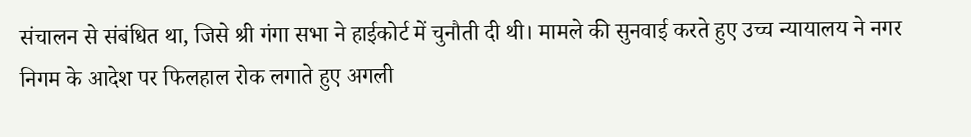संचालन से संबंधित था, जिसे श्री गंगा सभा ने हाईकोर्ट में चुनौती दी थी। मामले की सुनवाई करते हुए उच्च न्यायालय ने नगर निगम के आदेश पर फिलहाल रोक लगाते हुए अगली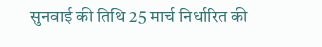सुनवाई की तिथि 25 मार्च निर्धारित की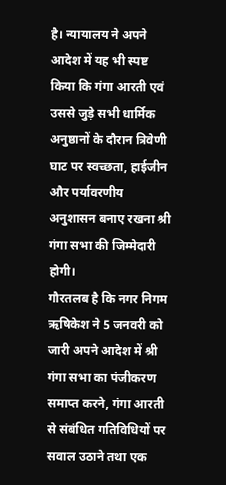है। न्यायालय ने अपने आदेश में यह भी स्पष्ट किया कि गंगा आरती एवं उससे जुड़े सभी धार्मिक अनुष्ठानों के दौरान त्रिवेणी घाट पर स्वच्छता, हाईजीन और पर्यावरणीय अनुशासन बनाए रखना श्री गंगा सभा की जिम्मेदारी होगी।
गौरतलब है कि नगर निगम ऋषिकेश ने 5 जनवरी को जारी अपने आदेश में श्री गंगा सभा का पंजीकरण समाप्त करने, गंगा आरती से संबंधित गतिविधियों पर सवाल उठाने तथा एक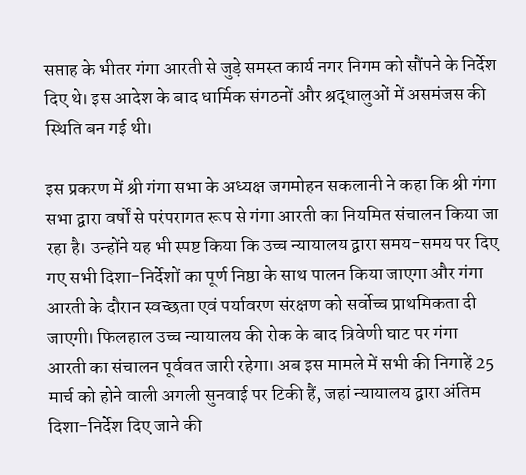सप्ताह के भीतर गंगा आरती से जुड़े समस्त कार्य नगर निगम को सौंपने के निर्देश दिए थे। इस आदेश के बाद धार्मिक संगठनों और श्रद्धालुओं में असमंजस की स्थिति बन गई थी।

इस प्रकरण में श्री गंगा सभा के अध्यक्ष जगमोहन सकलानी ने कहा कि श्री गंगा सभा द्वारा वर्षों से परंपरागत रूप से गंगा आरती का नियमित संचालन किया जा रहा है। उन्होंने यह भी स्पष्ट किया कि उच्च न्यायालय द्वारा समय-समय पर दिए गए सभी दिशा-निर्देशों का पूर्ण निष्ठा के साथ पालन किया जाएगा और गंगा आरती के दौरान स्वच्छता एवं पर्यावरण संरक्षण को सर्वोच्च प्राथमिकता दी जाएगी। फिलहाल उच्च न्यायालय की रोक के बाद त्रिवेणी घाट पर गंगा आरती का संचालन पूर्ववत जारी रहेगा। अब इस मामले में सभी की निगाहें 25 मार्च को होने वाली अगली सुनवाई पर टिकी हैं, जहां न्यायालय द्वारा अंतिम दिशा-निर्देश दिए जाने की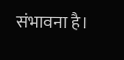संभावना है।